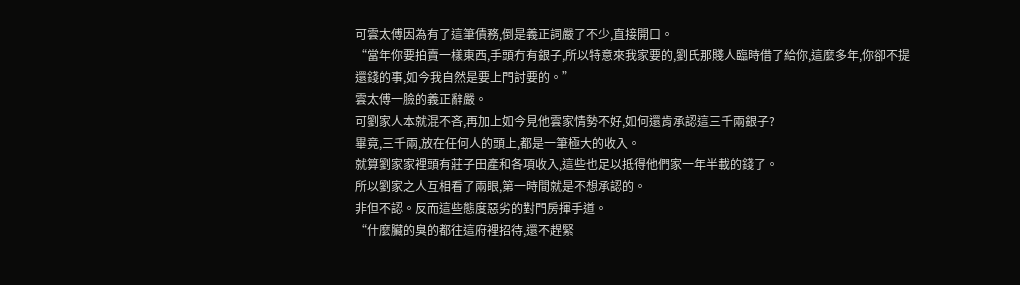可雲太傅因為有了這筆債務,倒是義正詞嚴了不少,直接開口。
“當年你要拍賣一樣東西,手頭冇有銀子,所以特意來我家要的,劉氏那賤人臨時借了給你,這麼多年,你卻不提還錢的事,如今我自然是要上門討要的。”
雲太傅一臉的義正辭嚴。
可劉家人本就混不吝,再加上如今見他雲家情勢不好,如何還肯承認這三千兩銀子?
畢竟,三千兩,放在任何人的頭上,都是一筆極大的收入。
就算劉家家裡頭有莊子田產和各項收入,這些也足以抵得他們家一年半載的錢了。
所以劉家之人互相看了兩眼,第一時間就是不想承認的。
非但不認。反而這些態度惡劣的對門房揮手道。
“什麼臟的臭的都往這府裡招待,還不趕緊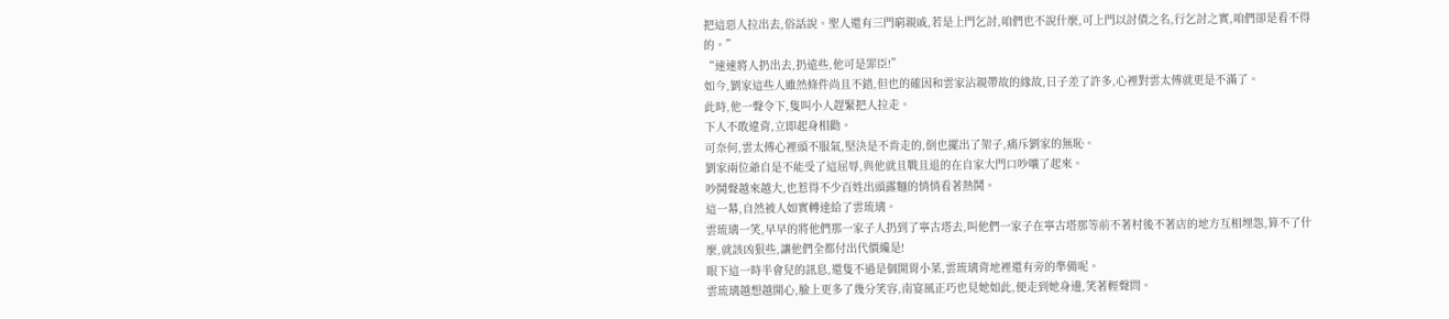把這惡人拉出去,俗話說。聖人還有三門窮親戚,若是上門乞討,咱們也不說什麼,可上門以討債之名,行乞討之實,咱們卻是看不得的。”
“速速將人扔出去,扔遠些,他可是罪臣!”
如今,劉家這些人雖然條件尚且不錯,但也的確因和雲家沾親帶故的緣故,日子差了許多,心裡對雲太傅就更是不滿了。
此時,他一聲令下,隻叫小人趕緊把人拉走。
下人不敢違背,立即起身相勸。
可奈何,雲太傅心裡頭不服氣,堅決是不肯走的,倒也擺出了架子,痛斥劉家的無恥。
劉家兩位爺自是不能受了這屈辱,與他就且戰且退的在自家大門口吵嚷了起來。
吵鬨聲越來越大,也惹得不少百姓出頭露麵的悄悄看著熱鬨。
這一幕,自然被人如實轉達給了雲琉璃。
雲琉璃一笑,早早的將他們那一家子人扔到了寧古塔去,叫他們一家子在寧古塔那等前不著村後不著店的地方互相埋怨,算不了什麼,就該凶狠些,讓他們全都付出代價纔是!
眼下這一時半會兒的訊息,還隻不過是個開胃小菜,雲琉璃背地裡還有旁的準備呢。
雲琉璃越想越開心,臉上更多了幾分笑容,南宴風正巧也見她如此,便走到她身邊,笑著輕聲問。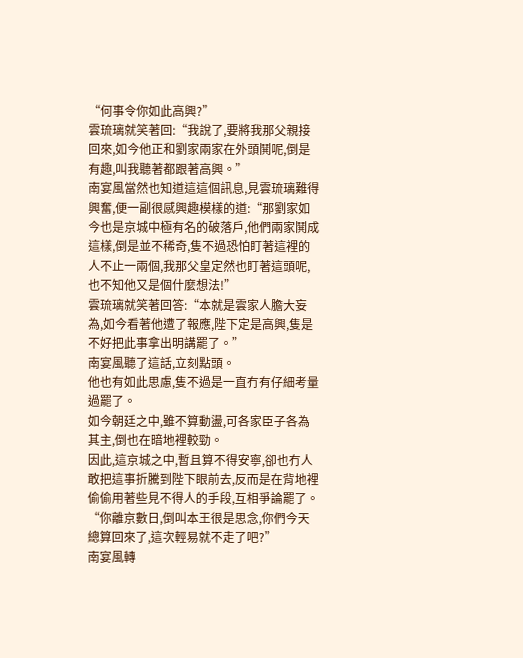“何事令你如此高興?”
雲琉璃就笑著回:“我說了,要將我那父親接回來,如今他正和劉家兩家在外頭鬨呢,倒是有趣,叫我聽著都跟著高興。”
南宴風當然也知道這這個訊息,見雲琉璃難得興奮,便一副很感興趣模樣的道:“那劉家如今也是京城中極有名的破落戶,他們兩家鬨成這樣,倒是並不稀奇,隻不過恐怕盯著這裡的人不止一兩個,我那父皇定然也盯著這頭呢,也不知他又是個什麼想法!”
雲琉璃就笑著回答:“本就是雲家人膽大妄為,如今看著他遭了報應,陛下定是高興,隻是不好把此事拿出明講罷了。”
南宴風聽了這話,立刻點頭。
他也有如此思慮,隻不過是一直冇有仔細考量過罷了。
如今朝廷之中,雖不算動盪,可各家臣子各為其主,倒也在暗地裡較勁。
因此,這京城之中,暫且算不得安寧,卻也冇人敢把這事折騰到陛下眼前去,反而是在背地裡偷偷用著些見不得人的手段,互相爭論罷了。
“你離京數日,倒叫本王很是思念,你們今天總算回來了,這次輕易就不走了吧?”
南宴風轉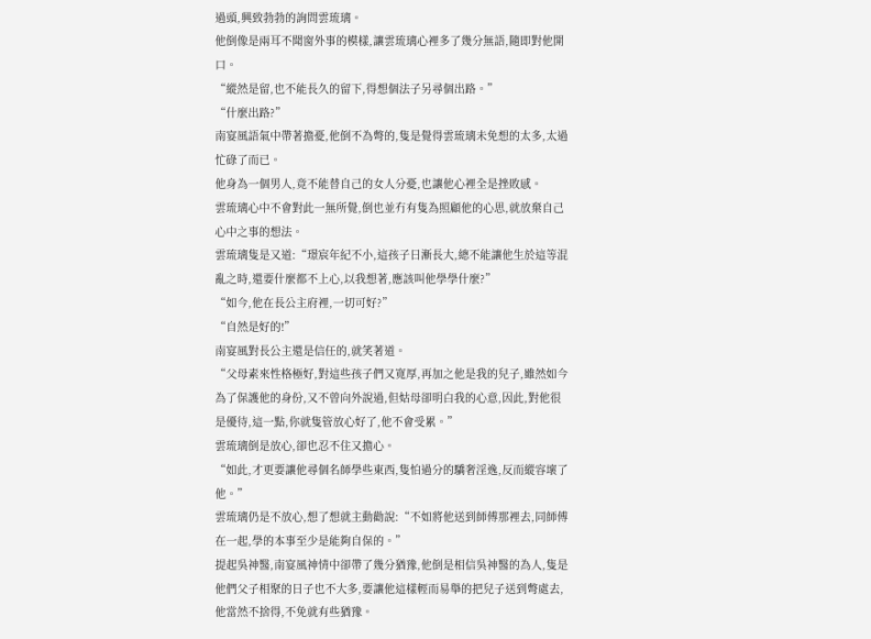過頭,興致勃勃的詢問雲琉璃。
他倒像是兩耳不聞窗外事的模樣,讓雲琉璃心裡多了幾分無語,隨即對他開口。
“縱然是留,也不能長久的留下,得想個法子另尋個出路。”
“什麼出路?”
南宴風語氣中帶著擔憂,他倒不為彆的,隻是覺得雲琉璃未免想的太多,太過忙碌了而已。
他身為一個男人,竟不能替自己的女人分憂,也讓他心裡全是挫敗感。
雲琉璃心中不會對此一無所覺,倒也並冇有隻為照顧他的心思,就放棄自己心中之事的想法。
雲琉璃隻是又道:“璟宸年紀不小,這孩子日漸長大,總不能讓他生於這等混亂之時,還要什麼都不上心,以我想著,應該叫他學學什麼?”
“如今,他在長公主府裡,一切可好?”
“自然是好的!”
南宴風對長公主還是信任的,就笑著道。
“父母素來性格極好,對這些孩子們又寬厚,再加之他是我的兒子,雖然如今為了保護他的身份,又不曾向外說過,但姑母卻明白我的心意,因此,對他很是優待,這一點,你就隻管放心好了,他不會受累。”
雲琉璃倒是放心,卻也忍不住又擔心。
“如此,才更要讓他尋個名師學些東西,隻怕過分的驕奢淫逸,反而縱容壞了他。”
雲琉璃仍是不放心,想了想就主動勸說:“不如將他送到師傅那裡去,同師傅在一起,學的本事至少是能夠自保的。”
提起吳神醫,南宴風神情中卻帶了幾分猶豫,他倒是相信吳神醫的為人,隻是他們父子相聚的日子也不大多,要讓他這樣輕而易舉的把兒子送到彆處去,他當然不捨得,不免就有些猶豫。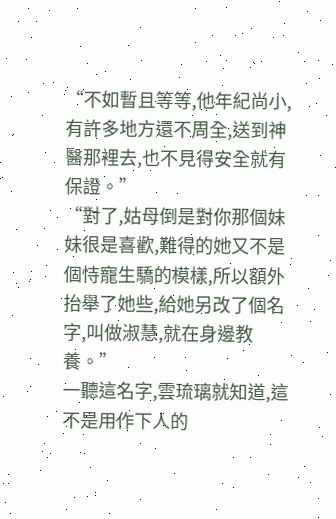“不如暫且等等,他年紀尚小,有許多地方還不周全,送到神醫那裡去,也不見得安全就有保證。”
“對了,姑母倒是對你那個妹妹很是喜歡,難得的她又不是個恃寵生驕的模樣,所以額外抬舉了她些,給她另改了個名字,叫做淑慧,就在身邊教養。”
一聽這名字,雲琉璃就知道,這不是用作下人的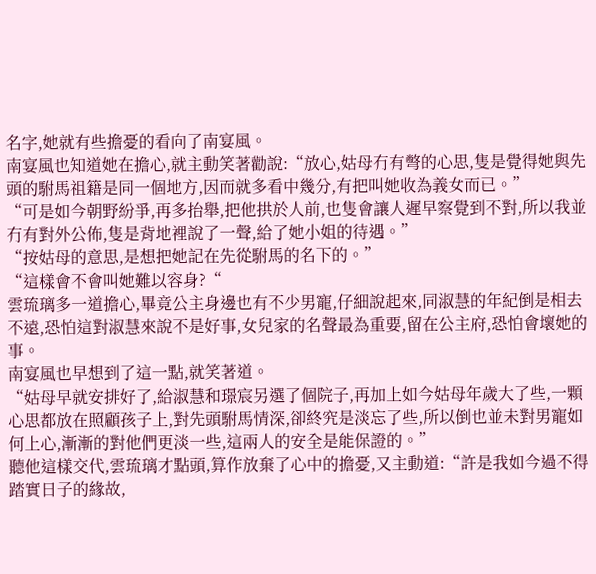名字,她就有些擔憂的看向了南宴風。
南宴風也知道她在擔心,就主動笑著勸說:“放心,姑母冇有彆的心思,隻是覺得她與先頭的駙馬祖籍是同一個地方,因而就多看中幾分,有把叫她收為義女而已。”
“可是如今朝野紛爭,再多抬舉,把他拱於人前,也隻會讓人遲早察覺到不對,所以我並冇有對外公佈,隻是背地裡說了一聲,給了她小姐的待遇。”
“按姑母的意思,是想把她記在先從駙馬的名下的。”
“這樣會不會叫她難以容身?“
雲琉璃多一道擔心,畢竟公主身邊也有不少男寵,仔細說起來,同淑慧的年紀倒是相去不遠,恐怕這對淑慧來說不是好事,女兒家的名聲最為重要,留在公主府,恐怕會壞她的事。
南宴風也早想到了這一點,就笑著道。
“姑母早就安排好了,給淑慧和璟宸另選了個院子,再加上如今姑母年歲大了些,一顆心思都放在照顧孩子上,對先頭駙馬情深,卻終究是淡忘了些,所以倒也並未對男寵如何上心,漸漸的對他們更淡一些,這兩人的安全是能保證的。”
聽他這樣交代,雲琉璃才點頭,算作放棄了心中的擔憂,又主動道:“許是我如今過不得踏實日子的緣故,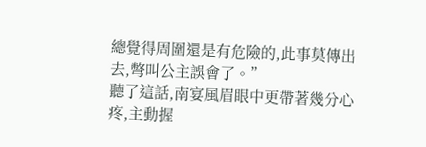總覺得周圍還是有危險的,此事莫傳出去,彆叫公主誤會了。”
聽了這話,南宴風眉眼中更帶著幾分心疼,主動握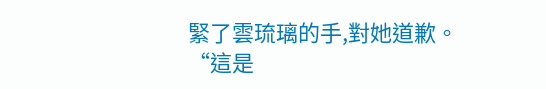緊了雲琉璃的手,對她道歉。
“這是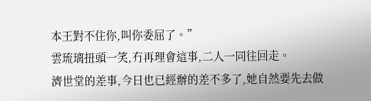本王對不住你,叫你委屈了。”
雲琉璃扭頭一笑,冇再理會這事,二人一同往回走。
濟世堂的差事,今日也已經辦的差不多了,她自然要先去做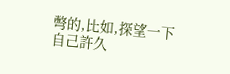彆的,比如,探望一下自己許久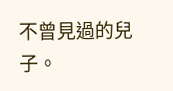不曾見過的兒子。